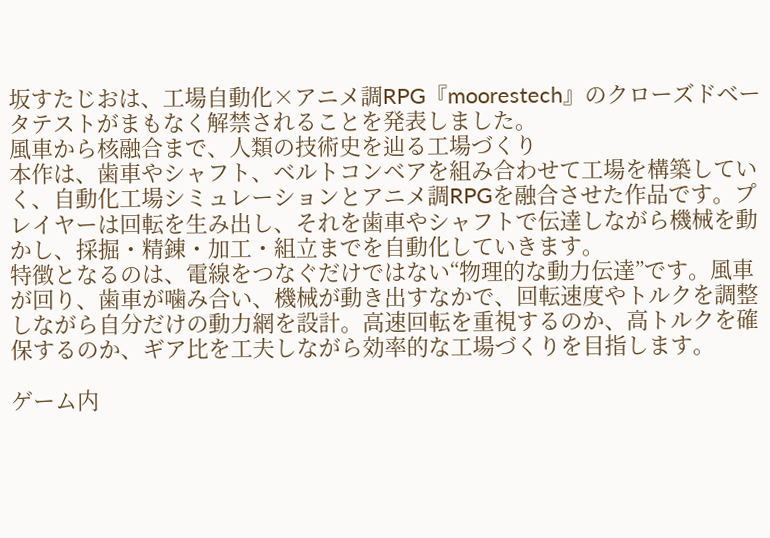坂すたじおは、工場自動化×アニメ調RPG『moorestech』のクローズドベータテストがまもなく解禁されることを発表しました。
風車から核融合まで、人類の技術史を辿る工場づくり
本作は、歯車やシャフト、ベルトコンベアを組み合わせて工場を構築していく、自動化工場シミュレーションとアニメ調RPGを融合させた作品です。プレイヤーは回転を生み出し、それを歯車やシャフトで伝達しながら機械を動かし、採掘・精錬・加工・組立までを自動化していきます。
特徴となるのは、電線をつなぐだけではない“物理的な動力伝達”です。風車が回り、歯車が噛み合い、機械が動き出すなかで、回転速度やトルクを調整しながら自分だけの動力網を設計。高速回転を重視するのか、高トルクを確保するのか、ギア比を工夫しながら効率的な工場づくりを目指します。

ゲーム内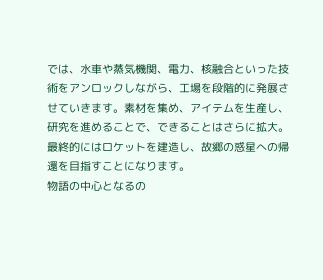では、水車や蒸気機関、電力、核融合といった技術をアンロックしながら、工場を段階的に発展させていきます。素材を集め、アイテムを生産し、研究を進めることで、できることはさらに拡大。最終的にはロケットを建造し、故郷の惑星への帰還を目指すことになります。
物語の中心となるの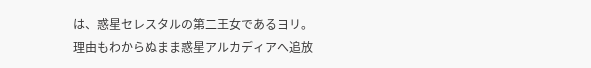は、惑星セレスタルの第二王女であるヨリ。理由もわからぬまま惑星アルカディアへ追放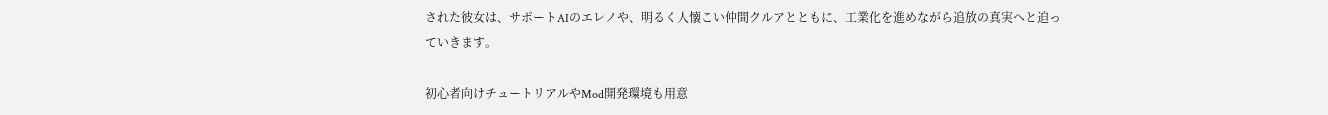された彼女は、サポートAIのエレノや、明るく人懐こい仲間クルアとともに、工業化を進めながら追放の真実へと迫っていきます。

初心者向けチュートリアルやMod開発環境も用意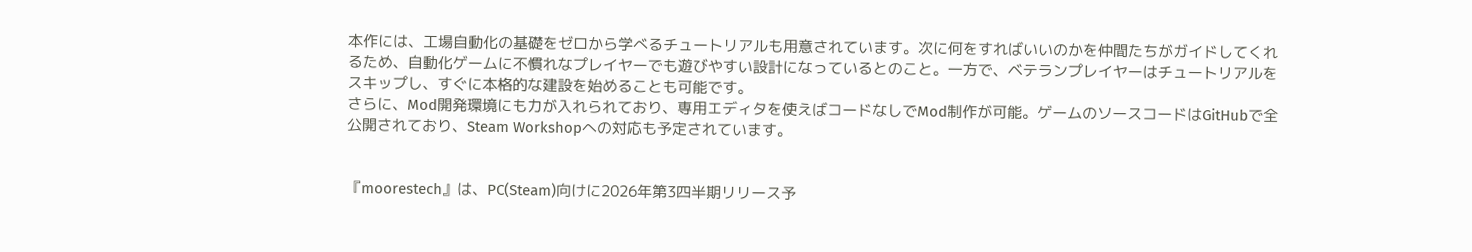本作には、工場自動化の基礎をゼロから学べるチュートリアルも用意されています。次に何をすればいいのかを仲間たちがガイドしてくれるため、自動化ゲームに不慣れなプレイヤーでも遊びやすい設計になっているとのこと。一方で、ベテランプレイヤーはチュートリアルをスキップし、すぐに本格的な建設を始めることも可能です。
さらに、Mod開発環境にも力が入れられており、専用エディタを使えばコードなしでMod制作が可能。ゲームのソースコードはGitHubで全公開されており、Steam Workshopへの対応も予定されています。


『moorestech』は、PC(Steam)向けに2026年第3四半期リリース予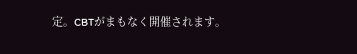定。CBTがまもなく開催されます。